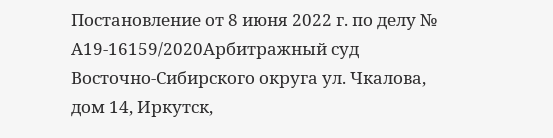Постановление от 8 июня 2022 г. по делу № А19-16159/2020Арбитражный суд Восточно-Сибирского округа ул. Чкалова, дом 14, Иркутск,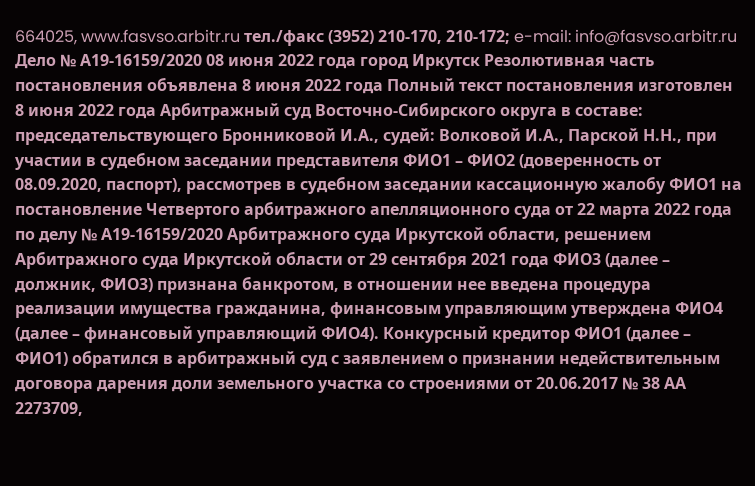664025, www.fasvso.arbitr.ru тел./факс (3952) 210-170, 210-172; e-mail: info@fasvso.arbitr.ru Дело № А19-16159/2020 08 июня 2022 года город Иркутск Резолютивная часть постановления объявлена 8 июня 2022 года Полный текст постановления изготовлен 8 июня 2022 года Арбитражный суд Восточно-Сибирского округа в составе: председательствующего Бронниковой И.А., судей: Волковой И.А., Парской Н.Н., при участии в судебном заседании представителя ФИО1 – ФИО2 (доверенность от 08.09.2020, паспорт), рассмотрев в судебном заседании кассационную жалобу ФИО1 на постановление Четвертого арбитражного апелляционного суда от 22 марта 2022 года по делу № А19-16159/2020 Арбитражного суда Иркутской области, решением Арбитражного суда Иркутской области от 29 сентября 2021 года ФИО3 (далее – должник, ФИО3) признана банкротом, в отношении нее введена процедура реализации имущества гражданина, финансовым управляющим утверждена ФИО4 (далее – финансовый управляющий ФИО4). Конкурсный кредитор ФИО1 (далее – ФИО1) обратился в арбитражный суд с заявлением о признании недействительным договора дарения доли земельного участка со строениями от 20.06.2017 № 38 АА 2273709,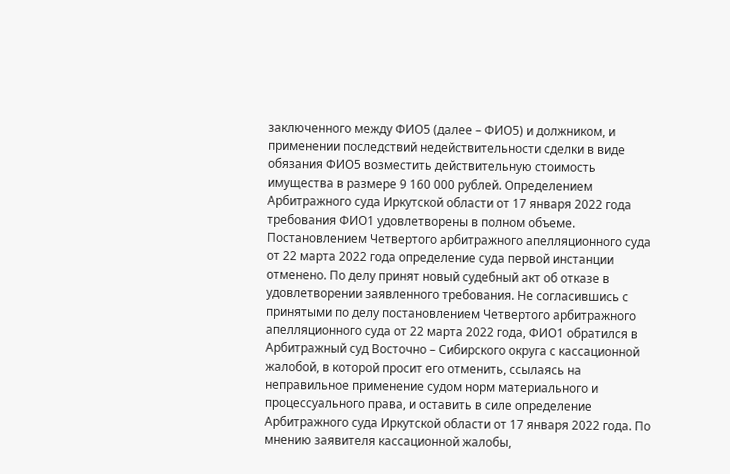заключенного между ФИО5 (далее – ФИО5) и должником, и применении последствий недействительности сделки в виде обязания ФИО5 возместить действительную стоимость имущества в размере 9 160 000 рублей. Определением Арбитражного суда Иркутской области от 17 января 2022 года требования ФИО1 удовлетворены в полном объеме. Постановлением Четвертого арбитражного апелляционного суда от 22 марта 2022 года определение суда первой инстанции отменено. По делу принят новый судебный акт об отказе в удовлетворении заявленного требования. Не согласившись с принятыми по делу постановлением Четвертого арбитражного апелляционного суда от 22 марта 2022 года, ФИО1 обратился в Арбитражный суд Восточно – Сибирского округа с кассационной жалобой, в которой просит его отменить, ссылаясь на неправильное применение судом норм материального и процессуального права, и оставить в силе определение Арбитражного суда Иркутской области от 17 января 2022 года. По мнению заявителя кассационной жалобы,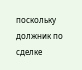поскольку должник по сделке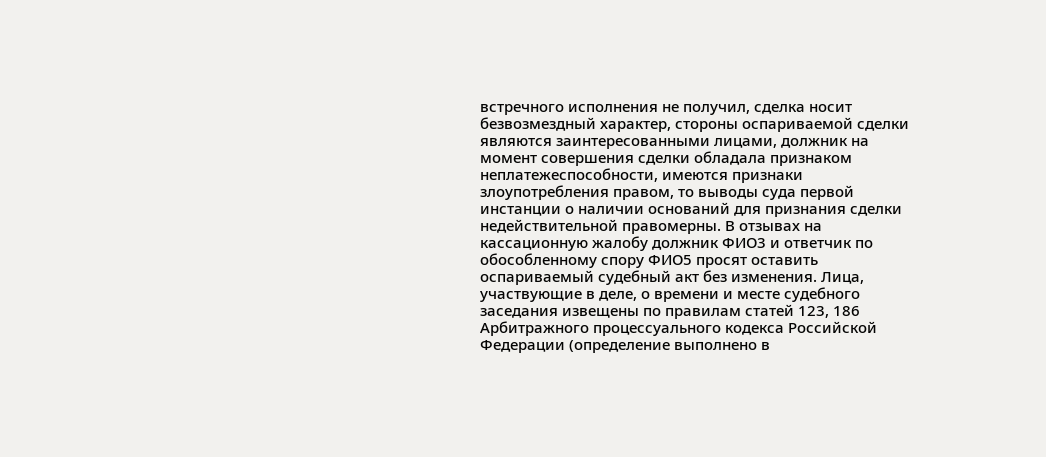встречного исполнения не получил, сделка носит безвозмездный характер, стороны оспариваемой сделки являются заинтересованными лицами, должник на момент совершения сделки обладала признаком неплатежеспособности, имеются признаки злоупотребления правом, то выводы суда первой инстанции о наличии оснований для признания сделки недействительной правомерны. В отзывах на кассационную жалобу должник ФИО3 и ответчик по обособленному спору ФИО5 просят оставить оспариваемый судебный акт без изменения. Лица, участвующие в деле, о времени и месте судебного заседания извещены по правилам статей 123, 186 Арбитражного процессуального кодекса Российской Федерации (определение выполнено в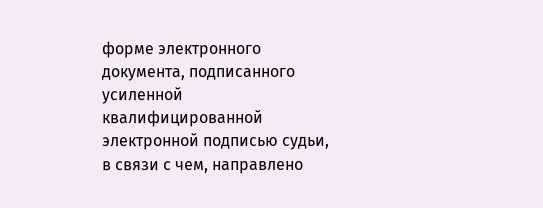форме электронного документа, подписанного усиленной квалифицированной электронной подписью судьи, в связи с чем, направлено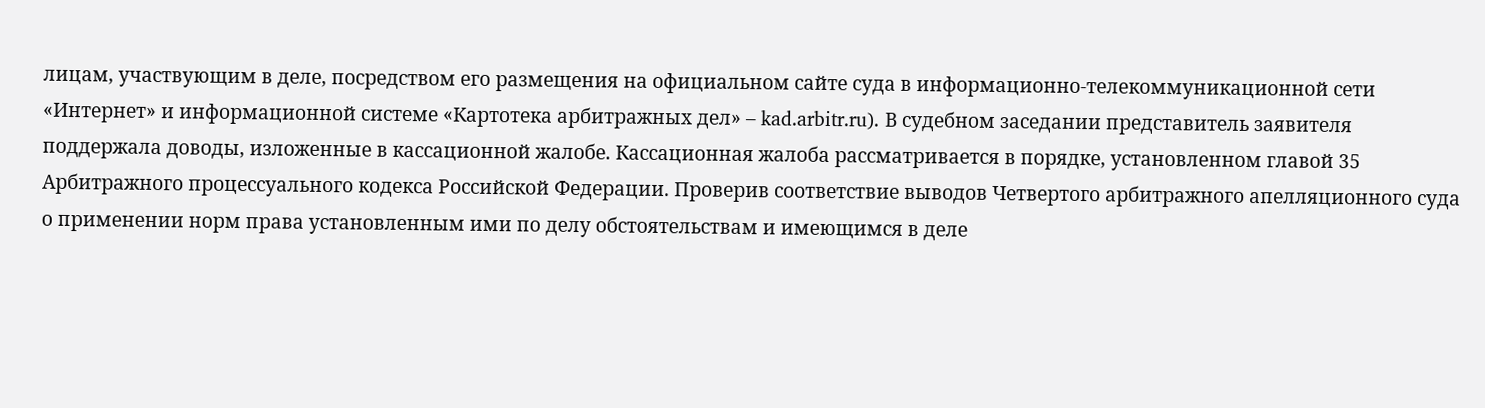лицам, участвующим в деле, посредством его размещения на официальном сайте суда в информационно-телекоммуникационной сети «Интернет» и информационной системе «Картотека арбитражных дел» – kad.arbitr.ru). В судебном заседании представитель заявителя поддержала доводы, изложенные в кассационной жалобе. Кассационная жалоба рассматривается в порядке, установленном главой 35 Арбитражного процессуального кодекса Российской Федерации. Проверив соответствие выводов Четвертого арбитражного апелляционного суда о применении норм права установленным ими по делу обстоятельствам и имеющимся в деле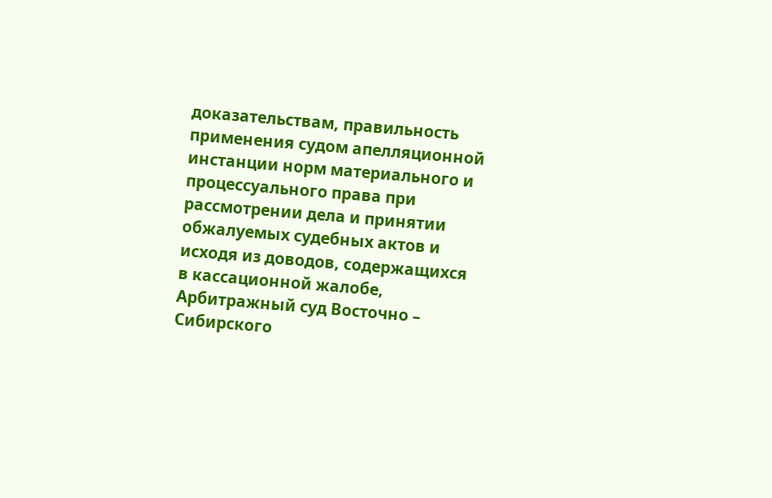доказательствам, правильность применения судом апелляционной инстанции норм материального и процессуального права при рассмотрении дела и принятии обжалуемых судебных актов и исходя из доводов, содержащихся в кассационной жалобе, Арбитражный суд Восточно – Сибирского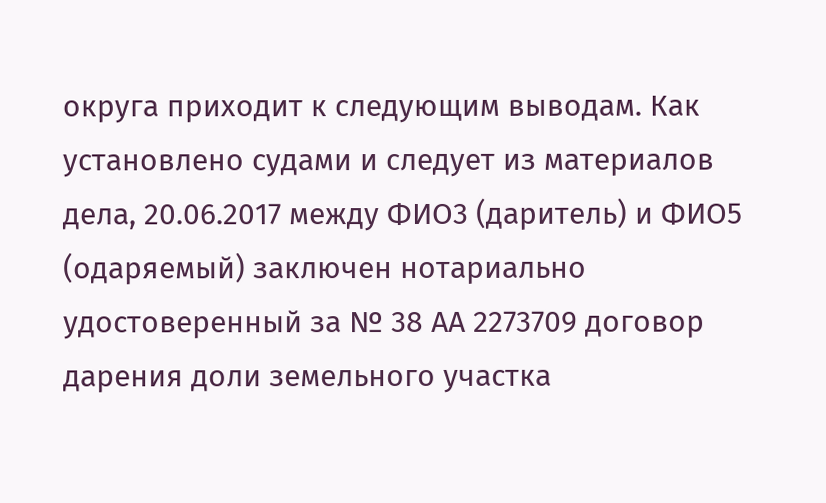округа приходит к следующим выводам. Как установлено судами и следует из материалов дела, 20.06.2017 между ФИО3 (даритель) и ФИО5 (одаряемый) заключен нотариально удостоверенный за № 38 АА 2273709 договор дарения доли земельного участка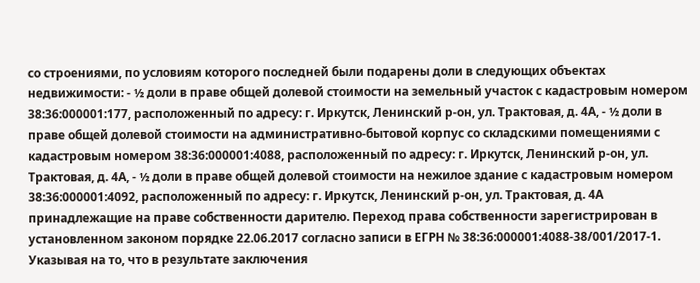со строениями, по условиям которого последней были подарены доли в следующих объектах недвижимости: - ½ доли в праве общей долевой стоимости на земельный участок с кадастровым номером 38:36:000001:177, расположенный по адресу: г. Иркутск, Ленинский р-он, ул. Трактовая, д. 4А, - ½ доли в праве общей долевой стоимости на административно-бытовой корпус со складскими помещениями с кадастровым номером 38:36:000001:4088, расположенный по адресу: г. Иркутск, Ленинский р-он, ул. Трактовая, д. 4А, - ½ доли в праве общей долевой стоимости на нежилое здание с кадастровым номером 38:36:000001:4092, расположенный по адресу: г. Иркутск, Ленинский р-он, ул. Трактовая, д. 4А принадлежащие на праве собственности дарителю. Переход права собственности зарегистрирован в установленном законом порядке 22.06.2017 согласно записи в ЕГРН № 38:36:000001:4088-38/001/2017-1. Указывая на то, что в результате заключения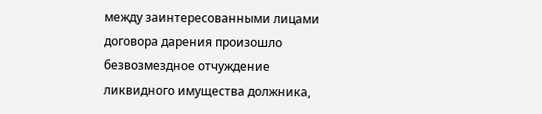между заинтересованными лицами договора дарения произошло безвозмездное отчуждение ликвидного имущества должника,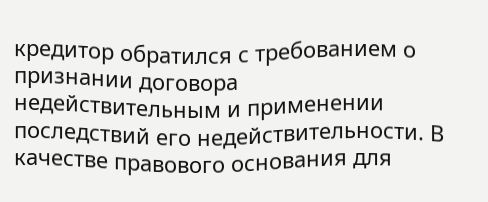кредитор обратился с требованием о признании договора недействительным и применении последствий его недействительности. В качестве правового основания для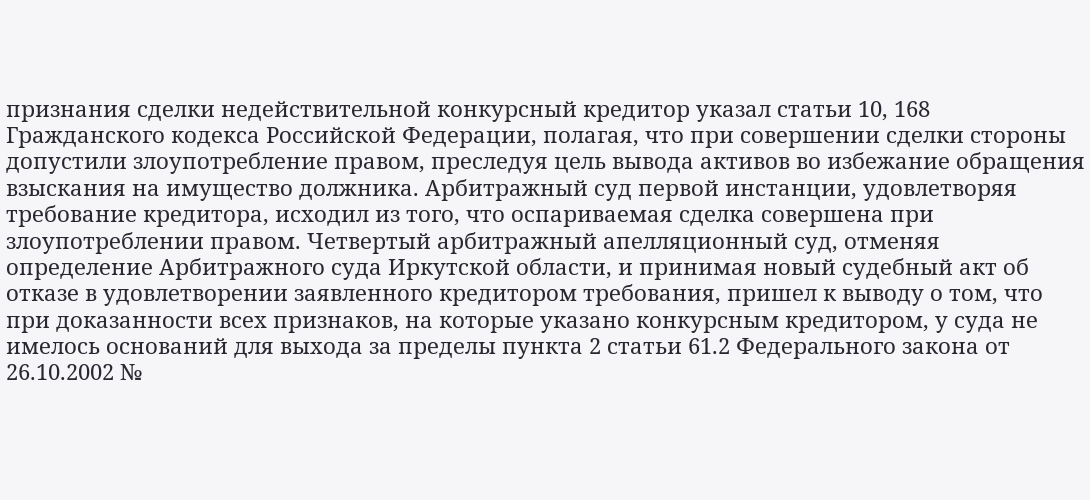признания сделки недействительной конкурсный кредитор указал статьи 10, 168 Гражданского кодекса Российской Федерации, полагая, что при совершении сделки стороны допустили злоупотребление правом, преследуя цель вывода активов во избежание обращения взыскания на имущество должника. Арбитражный суд первой инстанции, удовлетворяя требование кредитора, исходил из того, что оспариваемая сделка совершена при злоупотреблении правом. Четвертый арбитражный апелляционный суд, отменяя определение Арбитражного суда Иркутской области, и принимая новый судебный акт об отказе в удовлетворении заявленного кредитором требования, пришел к выводу о том, что при доказанности всех признаков, на которые указано конкурсным кредитором, у суда не имелось оснований для выхода за пределы пункта 2 статьи 61.2 Федерального закона от 26.10.2002 №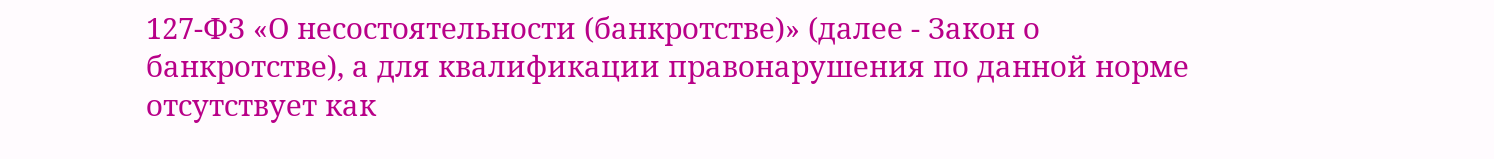127-ФЗ «О несостоятельности (банкротстве)» (далее - Закон о банкротстве), а для квалификации правонарушения по данной норме отсутствует как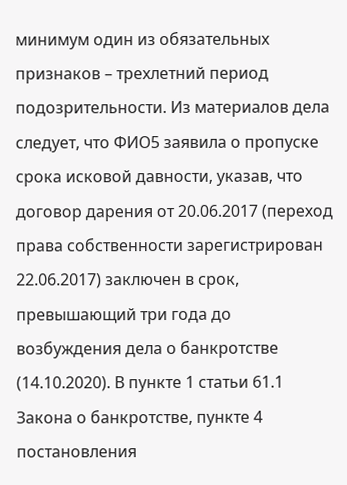минимум один из обязательных признаков – трехлетний период подозрительности. Из материалов дела следует, что ФИО5 заявила о пропуске срока исковой давности, указав, что договор дарения от 20.06.2017 (переход права собственности зарегистрирован 22.06.2017) заключен в срок, превышающий три года до возбуждения дела о банкротстве (14.10.2020). В пункте 1 статьи 61.1 Закона о банкротстве, пункте 4 постановления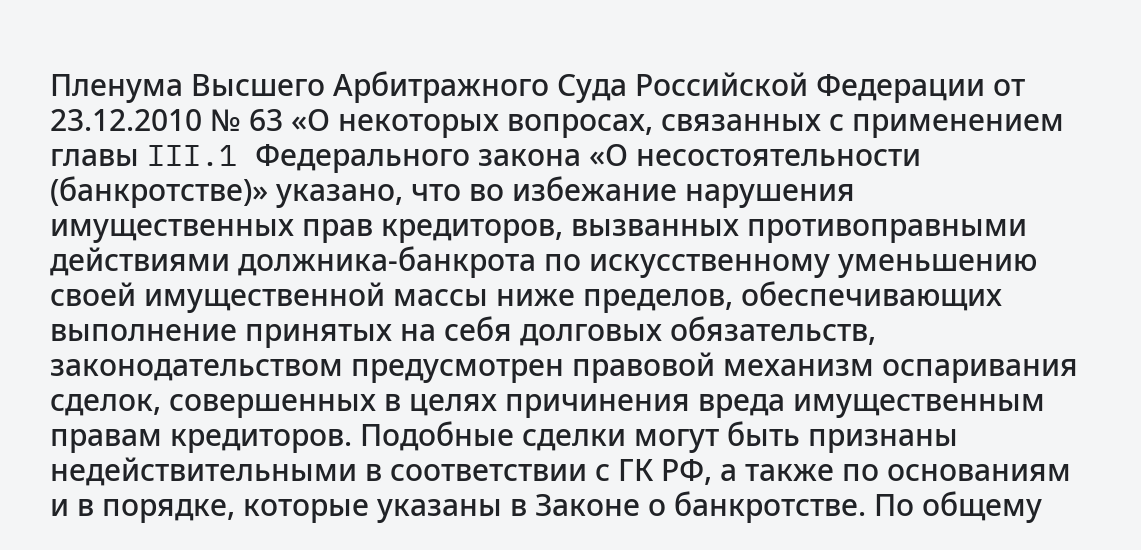Пленума Высшего Арбитражного Суда Российской Федерации от 23.12.2010 № 63 «О некоторых вопросах, связанных с применением главы III.1 Федерального закона «О несостоятельности (банкротстве)» указано, что во избежание нарушения имущественных прав кредиторов, вызванных противоправными действиями должника-банкрота по искусственному уменьшению своей имущественной массы ниже пределов, обеспечивающих выполнение принятых на себя долговых обязательств, законодательством предусмотрен правовой механизм оспаривания сделок, совершенных в целях причинения вреда имущественным правам кредиторов. Подобные сделки могут быть признаны недействительными в соответствии с ГК РФ, а также по основаниям и в порядке, которые указаны в Законе о банкротстве. По общему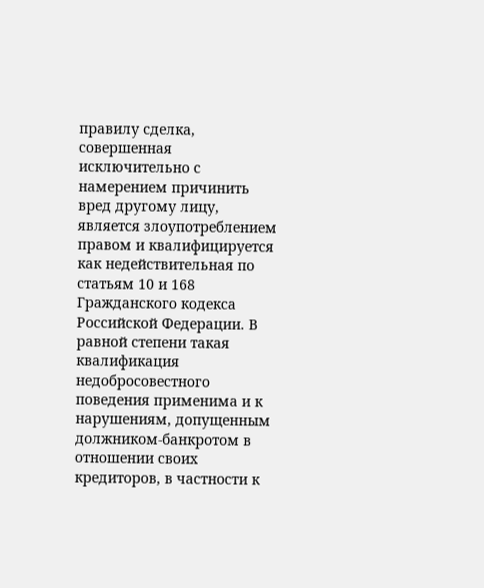правилу сделка, совершенная исключительно с намерением причинить вред другому лицу, является злоупотреблением правом и квалифицируется как недействительная по статьям 10 и 168 Гражданского кодекса Российской Федерации. В равной степени такая квалификация недобросовестного поведения применима и к нарушениям, допущенным должником-банкротом в отношении своих кредиторов, в частности к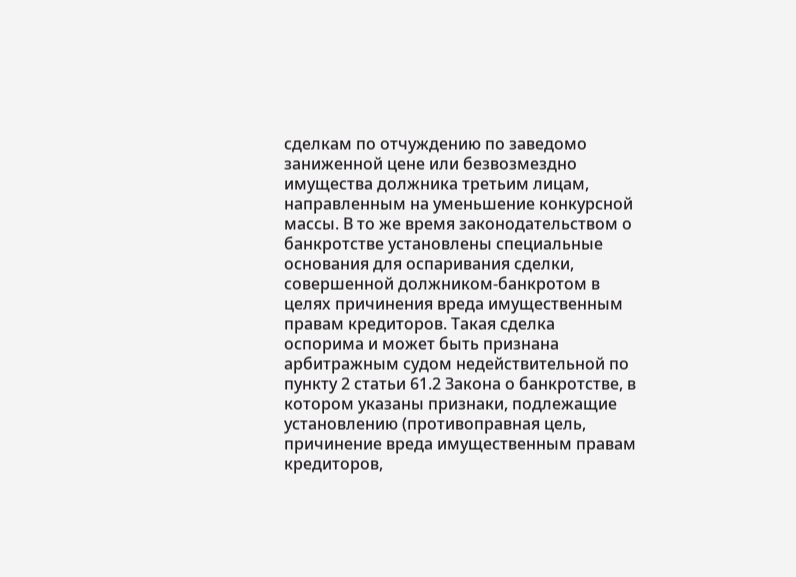сделкам по отчуждению по заведомо заниженной цене или безвозмездно имущества должника третьим лицам, направленным на уменьшение конкурсной массы. В то же время законодательством о банкротстве установлены специальные основания для оспаривания сделки, совершенной должником-банкротом в целях причинения вреда имущественным правам кредиторов. Такая сделка оспорима и может быть признана арбитражным судом недействительной по пункту 2 статьи 61.2 Закона о банкротстве, в котором указаны признаки, подлежащие установлению (противоправная цель, причинение вреда имущественным правам кредиторов,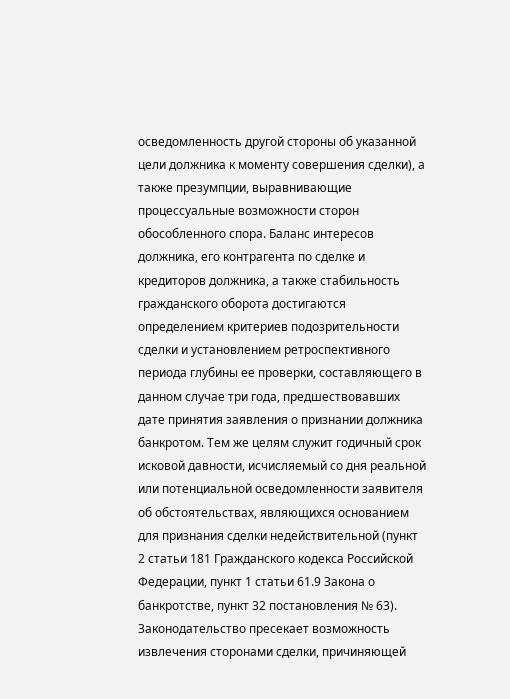осведомленность другой стороны об указанной цели должника к моменту совершения сделки), а также презумпции, выравнивающие процессуальные возможности сторон обособленного спора. Баланс интересов должника, его контрагента по сделке и кредиторов должника, а также стабильность гражданского оборота достигаются определением критериев подозрительности сделки и установлением ретроспективного периода глубины ее проверки, составляющего в данном случае три года, предшествовавших дате принятия заявления о признании должника банкротом. Тем же целям служит годичный срок исковой давности, исчисляемый со дня реальной или потенциальной осведомленности заявителя об обстоятельствах, являющихся основанием для признания сделки недействительной (пункт 2 статьи 181 Гражданского кодекса Российской Федерации, пункт 1 статьи 61.9 Закона о банкротстве, пункт 32 постановления № 63). Законодательство пресекает возможность извлечения сторонами сделки, причиняющей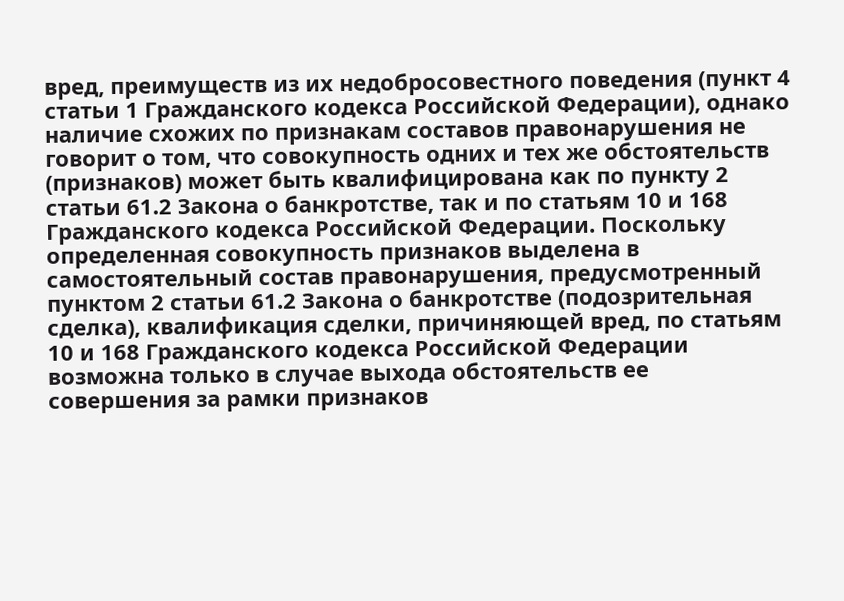вред, преимуществ из их недобросовестного поведения (пункт 4 статьи 1 Гражданского кодекса Российской Федерации), однако наличие схожих по признакам составов правонарушения не говорит о том, что совокупность одних и тех же обстоятельств (признаков) может быть квалифицирована как по пункту 2 статьи 61.2 Закона о банкротстве, так и по статьям 10 и 168 Гражданского кодекса Российской Федерации. Поскольку определенная совокупность признаков выделена в самостоятельный состав правонарушения, предусмотренный пунктом 2 статьи 61.2 Закона о банкротстве (подозрительная сделка), квалификация сделки, причиняющей вред, по статьям 10 и 168 Гражданского кодекса Российской Федерации возможна только в случае выхода обстоятельств ее совершения за рамки признаков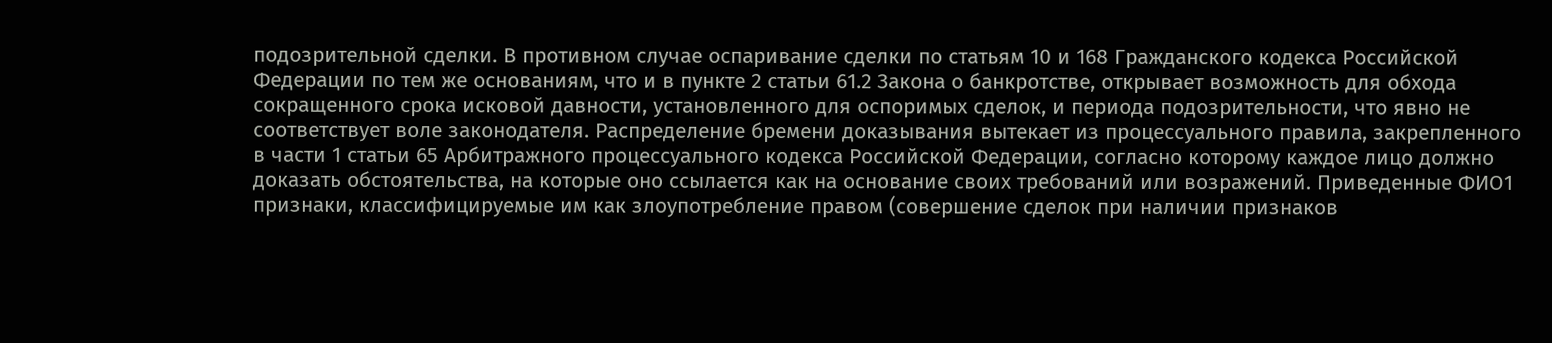подозрительной сделки. В противном случае оспаривание сделки по статьям 10 и 168 Гражданского кодекса Российской Федерации по тем же основаниям, что и в пункте 2 статьи 61.2 Закона о банкротстве, открывает возможность для обхода сокращенного срока исковой давности, установленного для оспоримых сделок, и периода подозрительности, что явно не соответствует воле законодателя. Распределение бремени доказывания вытекает из процессуального правила, закрепленного в части 1 статьи 65 Арбитражного процессуального кодекса Российской Федерации, согласно которому каждое лицо должно доказать обстоятельства, на которые оно ссылается как на основание своих требований или возражений. Приведенные ФИО1 признаки, классифицируемые им как злоупотребление правом (совершение сделок при наличии признаков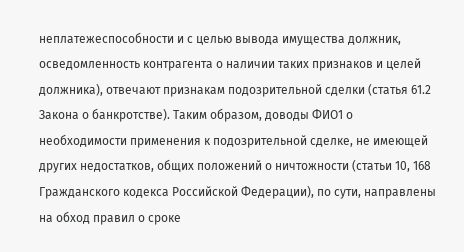неплатежеспособности и с целью вывода имущества должник, осведомленность контрагента о наличии таких признаков и целей должника), отвечают признакам подозрительной сделки (статья 61.2 Закона о банкротстве). Таким образом, доводы ФИО1 о необходимости применения к подозрительной сделке, не имеющей других недостатков, общих положений о ничтожности (статьи 10, 168 Гражданского кодекса Российской Федерации), по сути, направлены на обход правил о сроке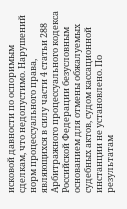исковой давности по оспоримым сделкам, что недопустимо. Нарушений норм процессуального права, являющихся в силу части 4 статьи 288 Арбитражного процессуального кодекса Российской Федерации безусловным основанием для отмены обжалуемых судебных актов, судом кассационной инстанции не установлено. По результатам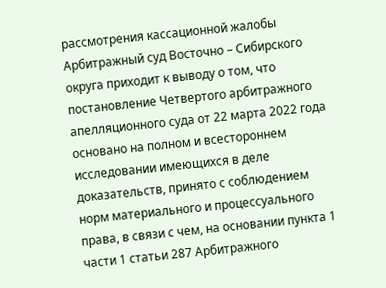рассмотрения кассационной жалобы Арбитражный суд Восточно – Сибирского округа приходит к выводу о том, что постановление Четвертого арбитражного апелляционного суда от 22 марта 2022 года основано на полном и всестороннем исследовании имеющихся в деле доказательств, принято с соблюдением норм материального и процессуального права, в связи с чем, на основании пункта 1 части 1 статьи 287 Арбитражного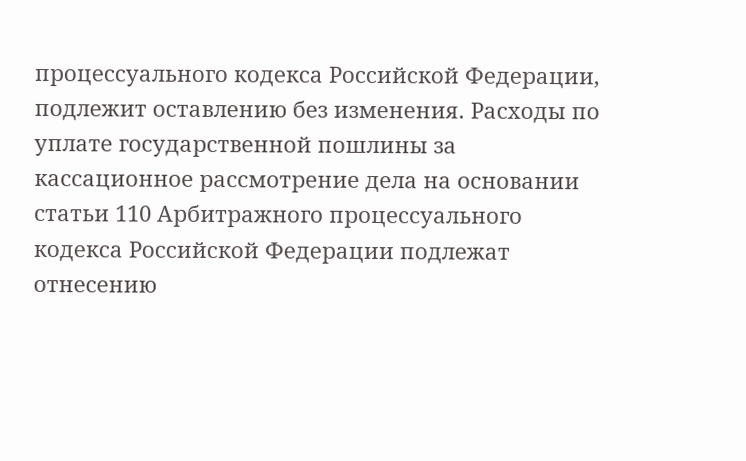процессуального кодекса Российской Федерации, подлежит оставлению без изменения. Расходы по уплате государственной пошлины за кассационное рассмотрение дела на основании статьи 110 Арбитражного процессуального кодекса Российской Федерации подлежат отнесению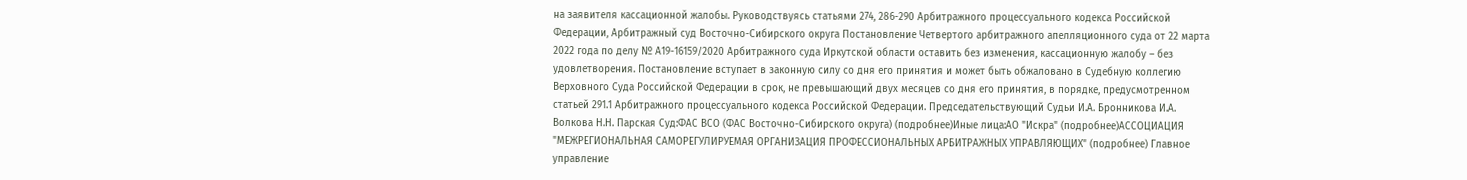на заявителя кассационной жалобы. Руководствуясь статьями 274, 286-290 Арбитражного процессуального кодекса Российской Федерации, Арбитражный суд Восточно-Сибирского округа Постановление Четвертого арбитражного апелляционного суда от 22 марта 2022 года по делу № А19-16159/2020 Арбитражного суда Иркутской области оставить без изменения, кассационную жалобу – без удовлетворения. Постановление вступает в законную силу со дня его принятия и может быть обжаловано в Судебную коллегию Верховного Суда Российской Федерации в срок, не превышающий двух месяцев со дня его принятия, в порядке, предусмотренном статьей 291.1 Арбитражного процессуального кодекса Российской Федерации. Председательствующий Судьи И.А. Бронникова И.А. Волкова Н.Н. Парская Суд:ФАС ВСО (ФАС Восточно-Сибирского округа) (подробнее)Иные лица:АО "Искра" (подробнее)АССОЦИАЦИЯ "МЕЖРЕГИОНАЛЬНАЯ САМОРЕГУЛИРУЕМАЯ ОРГАНИЗАЦИЯ ПРОФЕССИОНАЛЬНЫХ АРБИТРАЖНЫХ УПРАВЛЯЮЩИХ" (подробнее) Главное управление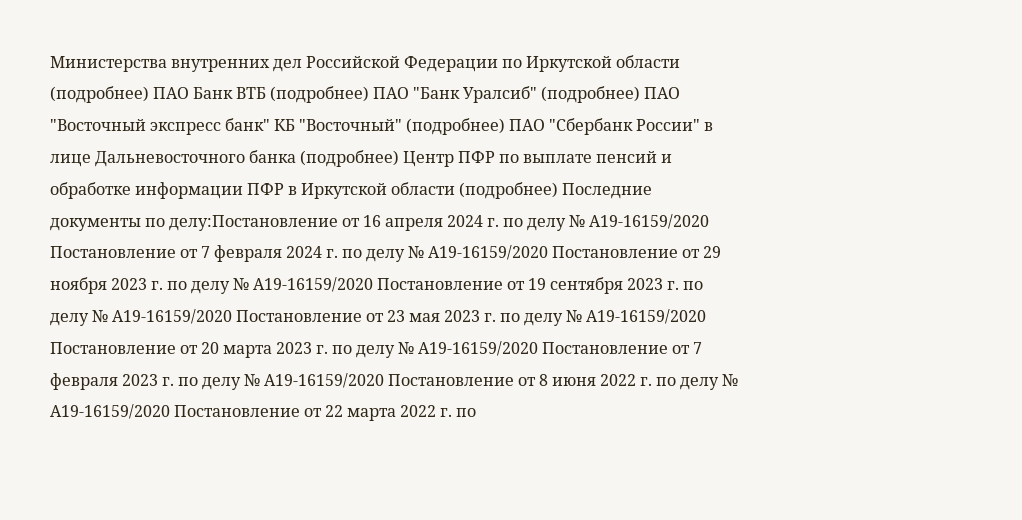Министерства внутренних дел Российской Федерации по Иркутской области (подробнее) ПАО Банк ВТБ (подробнее) ПАО "Банк Уралсиб" (подробнее) ПАО "Восточный экспресс банк" КБ "Восточный" (подробнее) ПАО "Сбербанк России" в лице Дальневосточного банка (подробнее) Центр ПФР по выплате пенсий и обработке информации ПФР в Иркутской области (подробнее) Последние документы по делу:Постановление от 16 апреля 2024 г. по делу № А19-16159/2020 Постановление от 7 февраля 2024 г. по делу № А19-16159/2020 Постановление от 29 ноября 2023 г. по делу № А19-16159/2020 Постановление от 19 сентября 2023 г. по делу № А19-16159/2020 Постановление от 23 мая 2023 г. по делу № А19-16159/2020 Постановление от 20 марта 2023 г. по делу № А19-16159/2020 Постановление от 7 февраля 2023 г. по делу № А19-16159/2020 Постановление от 8 июня 2022 г. по делу № А19-16159/2020 Постановление от 22 марта 2022 г. по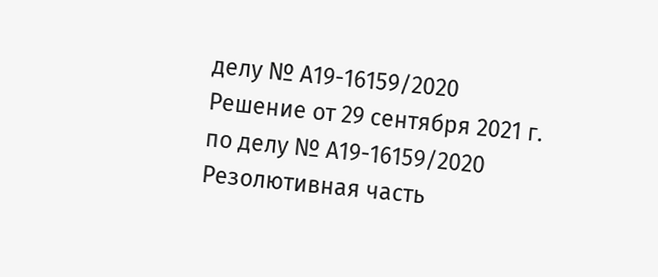делу № А19-16159/2020 Решение от 29 сентября 2021 г. по делу № А19-16159/2020 Резолютивная часть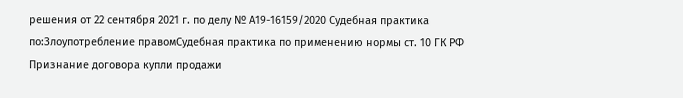решения от 22 сентября 2021 г. по делу № А19-16159/2020 Судебная практика по:Злоупотребление правомСудебная практика по применению нормы ст. 10 ГК РФ Признание договора купли продажи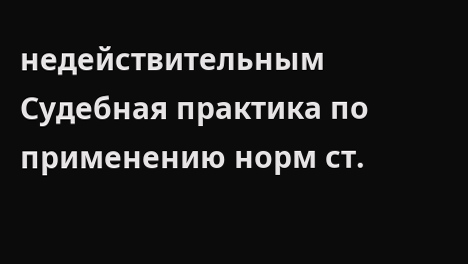недействительным Судебная практика по применению норм ст.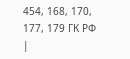454, 168, 170, 177, 179 ГК РФ
|